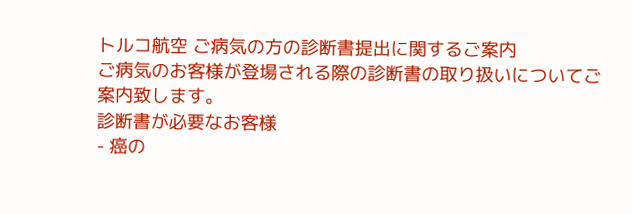トルコ航空 ご病気の方の診断書提出に関するご案内
ご病気のお客様が登場される際の診断書の取り扱いについてご案内致します。
診断書が必要なお客様
- 癌の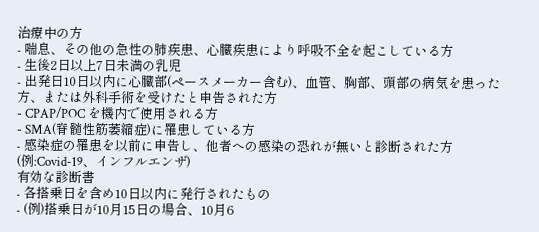治療中の方
- 喘息、その他の急性の肺疾患、心臓疾患により呼吸不全を起こしている方
- 生後2日以上7日未満の乳児
- 出発日10日以内に心臓部(ペースメーカー含む)、血管、胸部、頭部の病気を患った方、または外科手術を受けたと申告された方
- CPAP/POC を機内で使用される方
- SMA(脊髄性筋萎縮症)に罹患している方
- 感染症の罹患を以前に申告し、他者への感染の恐れが無いと診断された方(例:Covid-19、インフルエンザ)
有効な診断書
- 各搭乗日を含め10日以内に発行されたもの
- (例)搭乗日が10月15日の場合、10月6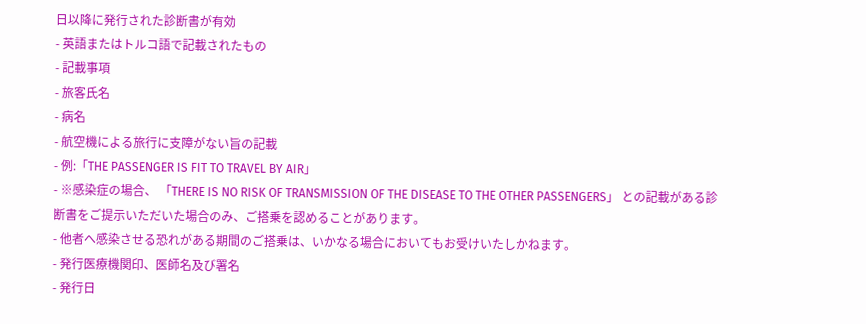日以降に発行された診断書が有効
- 英語またはトルコ語で記載されたもの
- 記載事項
- 旅客氏名
- 病名
- 航空機による旅行に支障がない旨の記載
- 例:「THE PASSENGER IS FIT TO TRAVEL BY AIR」
- ※感染症の場合、 「THERE IS NO RISK OF TRANSMISSION OF THE DISEASE TO THE OTHER PASSENGERS」 との記載がある診断書をご提示いただいた場合のみ、ご搭乗を認めることがあります。
- 他者へ感染させる恐れがある期間のご搭乗は、いかなる場合においてもお受けいたしかねます。
- 発行医療機関印、医師名及び署名
- 発行日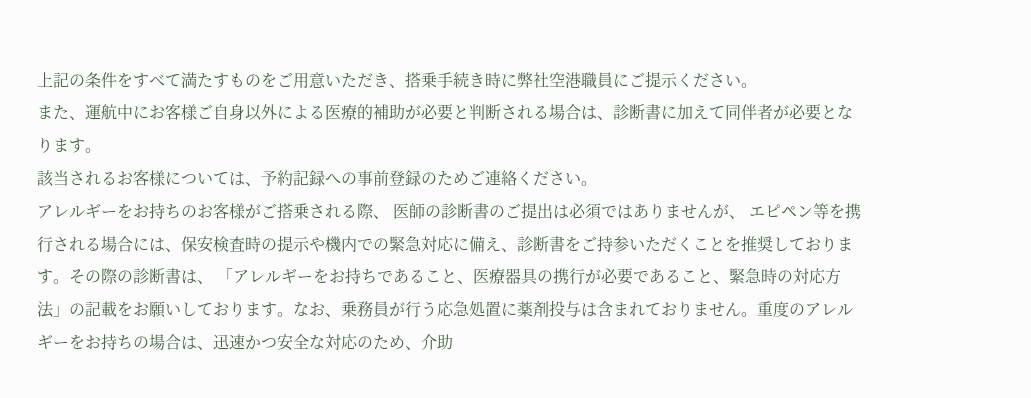上記の条件をすべて満たすものをご用意いただき、搭乗手続き時に弊社空港職員にご提示ください。
また、運航中にお客様ご自身以外による医療的補助が必要と判断される場合は、診断書に加えて同伴者が必要となります。
該当されるお客様については、予約記録への事前登録のためご連絡ください。
アレルギーをお持ちのお客様がご搭乗される際、 医師の診断書のご提出は必須ではありませんが、 エピペン等を携行される場合には、保安検査時の提示や機内での緊急対応に備え、診断書をご持参いただくことを推奨しております。その際の診断書は、 「アレルギーをお持ちであること、医療器具の携行が必要であること、緊急時の対応方法」の記載をお願いしております。なお、乗務員が行う応急処置に薬剤投与は含まれておりません。重度のアレルギーをお持ちの場合は、迅速かつ安全な対応のため、介助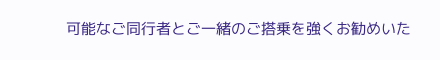可能なご同行者とご一緒のご搭乗を強くお勧めいた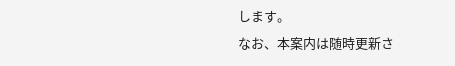します。
なお、本案内は随時更新さ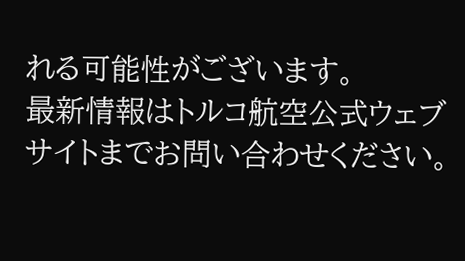れる可能性がございます。
最新情報はトルコ航空公式ウェブサイトまでお問い合わせください。